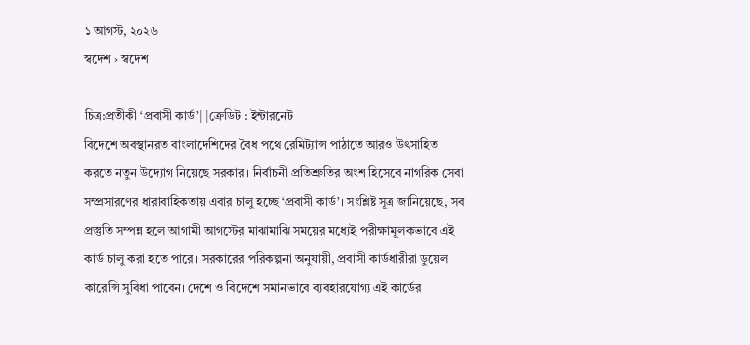১ আগস্ট, ২০২৬
স্বদেশ › স্বদেশ

চিত্র:প্রতীকী ‘প্রবাসী কার্ড’| |ক্রেডিট : ইন্টারনেট
বিদেশে অবস্থানরত বাংলাদেশিদের বৈধ পথে রেমিট্যান্স পাঠাতে আরও উৎসাহিত করতে নতুন উদ্যোগ নিয়েছে সরকার। নির্বাচনী প্রতিশ্রুতির অংশ হিসেবে নাগরিক সেবা সম্প্রসারণের ধারাবাহিকতায় এবার চালু হচ্ছে ‘প্রবাসী কার্ড’। সংশ্লিষ্ট সূত্র জানিয়েছে, সব প্রস্তুতি সম্পন্ন হলে আগামী আগস্টের মাঝামাঝি সময়ের মধ্যেই পরীক্ষামূলকভাবে এই কার্ড চালু করা হতে পারে। সরকারের পরিকল্পনা অনুযায়ী, প্রবাসী কার্ডধারীরা ডুয়েল কারেন্সি সুবিধা পাবেন। দেশে ও বিদেশে সমানভাবে ব্যবহারযোগ্য এই কার্ডের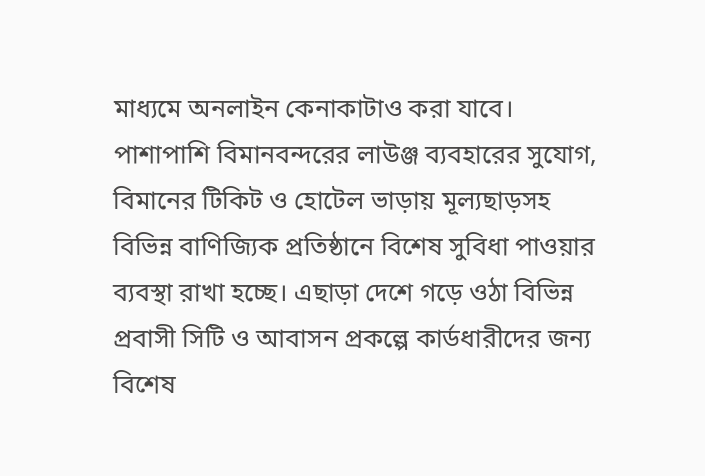মাধ্যমে অনলাইন কেনাকাটাও করা যাবে। পাশাপাশি বিমানবন্দরের লাউঞ্জ ব্যবহারের সুযোগ, বিমানের টিকিট ও হোটেল ভাড়ায় মূল্যছাড়সহ বিভিন্ন বাণিজ্যিক প্রতিষ্ঠানে বিশেষ সুবিধা পাওয়ার ব্যবস্থা রাখা হচ্ছে। এছাড়া দেশে গড়ে ওঠা বিভিন্ন প্রবাসী সিটি ও আবাসন প্রকল্পে কার্ডধারীদের জন্য বিশেষ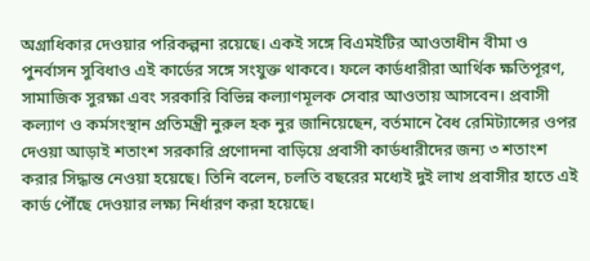অগ্রাধিকার দেওয়ার পরিকল্পনা রয়েছে। একই সঙ্গে বিএমইটির আওতাধীন বীমা ও পুনর্বাসন সুবিধাও এই কার্ডের সঙ্গে সংযুক্ত থাকবে। ফলে কার্ডধারীরা আর্থিক ক্ষতিপূরণ, সামাজিক সুরক্ষা এবং সরকারি বিভিন্ন কল্যাণমূলক সেবার আওতায় আসবেন। প্রবাসী কল্যাণ ও কর্মসংস্থান প্রতিমন্ত্রী নুরুল হক নুর জানিয়েছেন, বর্তমানে বৈধ রেমিট্যান্সের ওপর দেওয়া আড়াই শতাংশ সরকারি প্রণোদনা বাড়িয়ে প্রবাসী কার্ডধারীদের জন্য ৩ শতাংশ করার সিদ্ধান্ত নেওয়া হয়েছে। তিনি বলেন, চলতি বছরের মধ্যেই দুই লাখ প্রবাসীর হাতে এই কার্ড পৌঁছে দেওয়ার লক্ষ্য নির্ধারণ করা হয়েছে।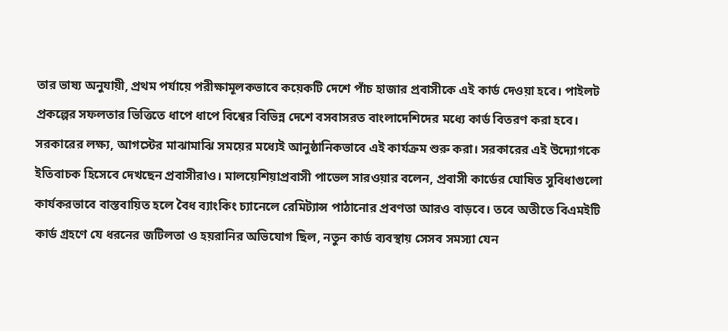তার ভাষ্য অনুযায়ী, প্রথম পর্যায়ে পরীক্ষামূলকভাবে কয়েকটি দেশে পাঁচ হাজার প্রবাসীকে এই কার্ড দেওয়া হবে। পাইলট প্রকল্পের সফলতার ভিত্তিতে ধাপে ধাপে বিশ্বের বিভিন্ন দেশে বসবাসরত বাংলাদেশিদের মধ্যে কার্ড বিতরণ করা হবে। সরকারের লক্ষ্য, আগস্টের মাঝামাঝি সময়ের মধ্যেই আনুষ্ঠানিকভাবে এই কার্যক্রম শুরু করা। সরকারের এই উদ্যোগকে ইতিবাচক হিসেবে দেখছেন প্রবাসীরাও। মালয়েশিয়াপ্রবাসী পাভেল সারওয়ার বলেন, প্রবাসী কার্ডের ঘোষিত সুবিধাগুলো কার্যকরভাবে বাস্তবায়িত হলে বৈধ ব্যাংকিং চ্যানেলে রেমিট্যান্স পাঠানোর প্রবণতা আরও বাড়বে। তবে অতীতে বিএমইটি কার্ড গ্রহণে যে ধরনের জটিলতা ও হয়রানির অভিযোগ ছিল, নতুন কার্ড ব্যবস্থায় সেসব সমস্যা যেন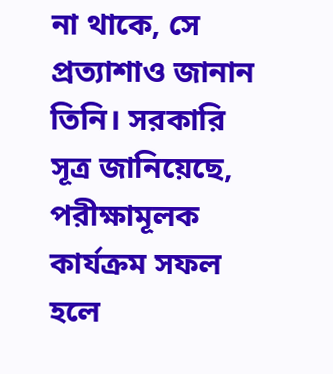না থাকে, সে প্রত্যাশাও জানান তিনি। সরকারি সূত্র জানিয়েছে, পরীক্ষামূলক কার্যক্রম সফল হলে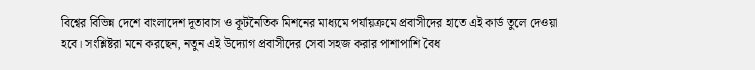বিশ্বের বিভিন্ন দেশে বাংলাদেশ দূতাবাস ও কূটনৈতিক মিশনের মাধ্যমে পর্যায়ক্রমে প্রবাসীদের হাতে এই কার্ড তুলে দেওয়া হবে। সংশ্লিষ্টরা মনে করছেন, নতুন এই উদ্যোগ প্রবাসীদের সেবা সহজ করার পাশাপাশি বৈধ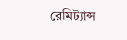রেমিট্যান্স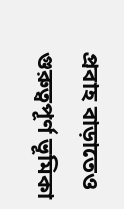প্রবাহ বাড়াতেও গুরুত্বপূর্ণ ভূমিকা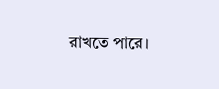রাখতে পারে।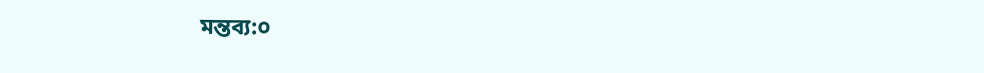মন্তব্য:০